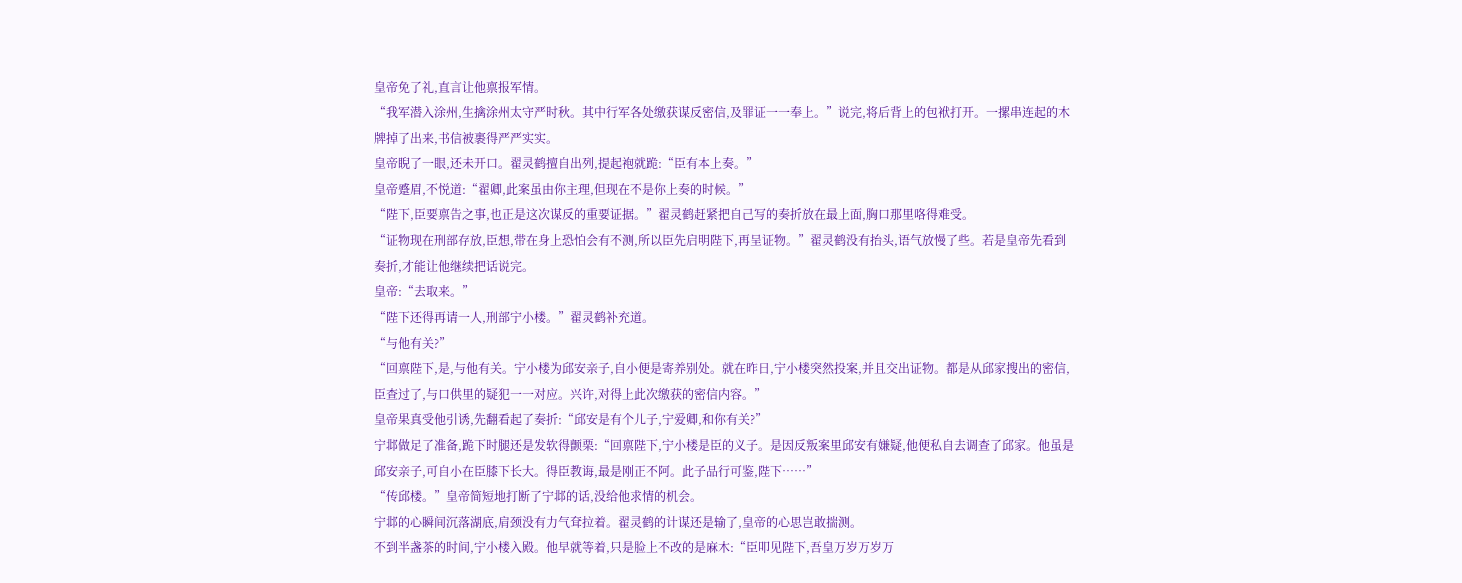皇帝免了礼,直言让他禀报军情。
“我军潜入涂州,生擒涂州太守严时秋。其中行军各处缴获谋反密信,及罪证一一奉上。”说完,将后背上的包袱打开。一摞串连起的木牌掉了出来,书信被裹得严严实实。
皇帝睨了一眼,还未开口。翟灵鹤擅自出列,提起袍就跪:“臣有本上奏。”
皇帝蹙眉,不悦道:“翟卿,此案虽由你主理,但现在不是你上奏的时候。”
“陛下,臣要禀告之事,也正是这次谋反的重要证据。”翟灵鹤赶紧把自己写的奏折放在最上面,胸口那里咯得难受。
“证物现在刑部存放,臣想,带在身上恐怕会有不测,所以臣先启明陛下,再呈证物。”翟灵鹤没有抬头,语气放慢了些。若是皇帝先看到奏折,才能让他继续把话说完。
皇帝:“去取来。”
“陛下还得再请一人,刑部宁小楼。”翟灵鹤补充道。
“与他有关?”
“回禀陛下,是,与他有关。宁小楼为邱安亲子,自小便是寄养别处。就在昨日,宁小楼突然投案,并且交出证物。都是从邱家搜出的密信,臣查过了,与口供里的疑犯一一对应。兴许,对得上此次缴获的密信内容。”
皇帝果真受他引诱,先翻看起了奏折:“邱安是有个儿子,宁爱卿,和你有关?”
宁邶做足了准备,跪下时腿还是发软得颤栗:“回禀陛下,宁小楼是臣的义子。是因反叛案里邱安有嫌疑,他便私自去调查了邱家。他虽是邱安亲子,可自小在臣膝下长大。得臣教诲,最是刚正不阿。此子品行可鉴,陛下……”
“传邱楼。”皇帝简短地打断了宁邶的话,没给他求情的机会。
宁邶的心瞬间沉落湖底,肩颈没有力气耷拉着。翟灵鹤的计谋还是输了,皇帝的心思岂敢揣测。
不到半盏茶的时间,宁小楼入殿。他早就等着,只是脸上不改的是麻木:“臣叩见陛下,吾皇万岁万岁万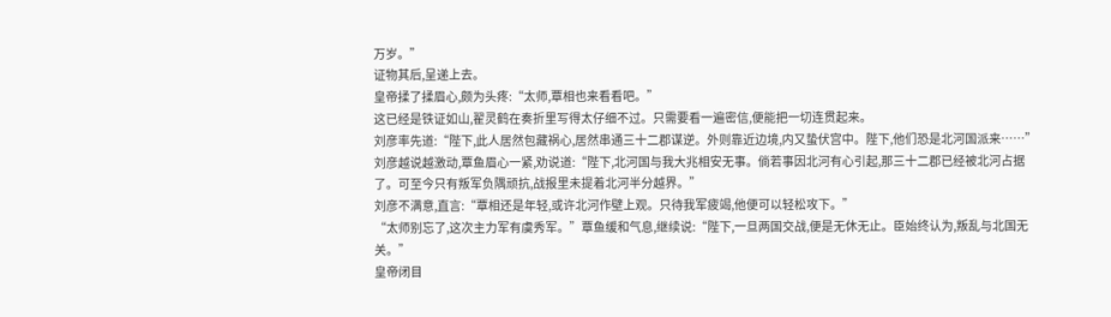万岁。”
证物其后,呈递上去。
皇帝揉了揉眉心,颇为头疼:“太师,覃相也来看看吧。”
这已经是铁证如山,翟灵鹤在奏折里写得太仔细不过。只需要看一遍密信,便能把一切连贯起来。
刘彦率先道:“陛下,此人居然包藏祸心,居然串通三十二郡谋逆。外则靠近边境,内又蛰伏宫中。陛下,他们恐是北河国派来……”
刘彦越说越激动,覃鱼眉心一紧,劝说道:“陛下,北河国与我大兆相安无事。倘若事因北河有心引起,那三十二郡已经被北河占据了。可至今只有叛军负隅顽抗,战报里未提着北河半分越界。”
刘彦不满意,直言:“覃相还是年轻,或许北河作壁上观。只待我军疲竭,他便可以轻松攻下。”
“太师别忘了,这次主力军有虞秀军。”覃鱼缓和气息,继续说:“陛下,一旦两国交战,便是无休无止。臣始终认为,叛乱与北国无关。”
皇帝闭目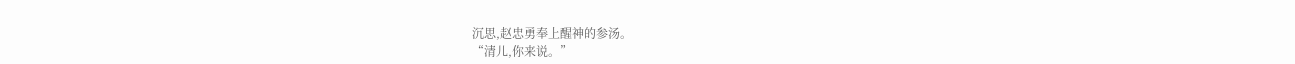沉思,赵忠勇奉上醒神的参汤。
“清儿,你来说。”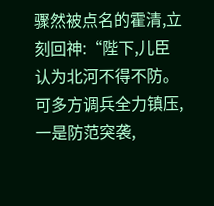骤然被点名的霍清,立刻回神:“陛下,儿臣认为北河不得不防。可多方调兵全力镇压,一是防范突袭,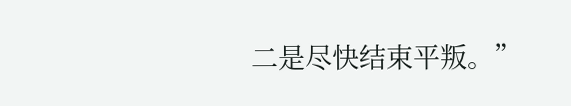二是尽快结束平叛。”